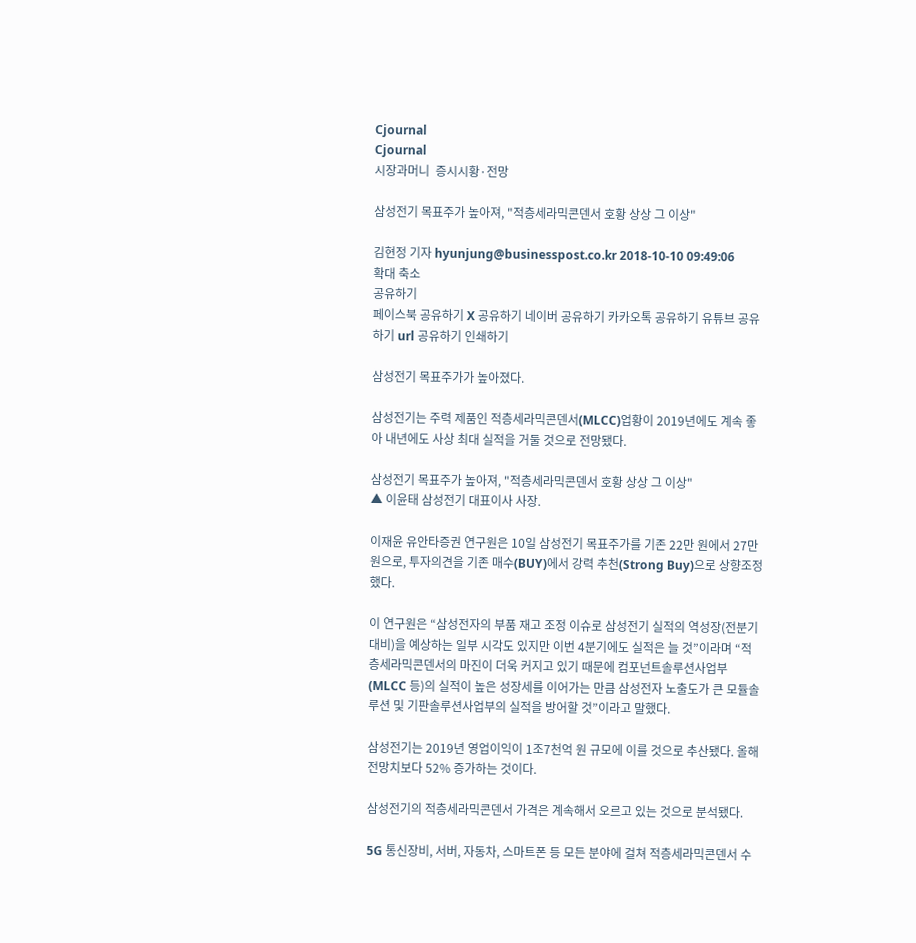Cjournal
Cjournal
시장과머니  증시시황·전망

삼성전기 목표주가 높아져, "적층세라믹콘덴서 호황 상상 그 이상"

김현정 기자 hyunjung@businesspost.co.kr 2018-10-10 09:49:06
확대 축소
공유하기
페이스북 공유하기 X 공유하기 네이버 공유하기 카카오톡 공유하기 유튜브 공유하기 url 공유하기 인쇄하기

삼성전기 목표주가가 높아졌다.

삼성전기는 주력 제품인 적층세라믹콘덴서(MLCC)업황이 2019년에도 계속 좋아 내년에도 사상 최대 실적을 거둘 것으로 전망됐다.

삼성전기 목표주가 높아져, "적층세라믹콘덴서 호황 상상 그 이상"
▲ 이윤태 삼성전기 대표이사 사장.

이재윤 유안타증권 연구원은 10일 삼성전기 목표주가를 기존 22만 원에서 27만 원으로, 투자의견을 기존 매수(BUY)에서 강력 추천(Strong Buy)으로 상향조정했다.

이 연구원은 “삼성전자의 부품 재고 조정 이슈로 삼성전기 실적의 역성장(전분기 대비)을 예상하는 일부 시각도 있지만 이번 4분기에도 실적은 늘 것”이라며 “적층세라믹콘덴서의 마진이 더욱 커지고 있기 때문에 컴포넌트솔루션사업부(MLCC 등)의 실적이 높은 성장세를 이어가는 만큼 삼성전자 노출도가 큰 모듈솔루션 및 기판솔루션사업부의 실적을 방어할 것”이라고 말했다.

삼성전기는 2019년 영업이익이 1조7천억 원 규모에 이를 것으로 추산됐다. 올해 전망치보다 52% 증가하는 것이다.

삼성전기의 적층세라믹콘덴서 가격은 계속해서 오르고 있는 것으로 분석됐다.

5G 통신장비, 서버, 자동차, 스마트폰 등 모든 분야에 걸쳐 적층세라믹콘덴서 수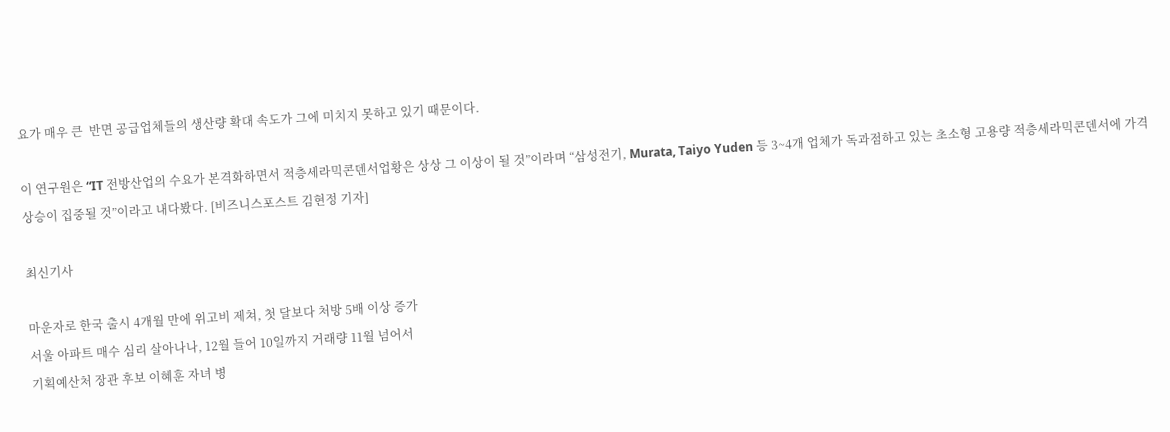요가 매우 큰  반면 공급업체들의 생산량 확대 속도가 그에 미치지 못하고 있기 때문이다.

이 연구원은 “IT 전방산업의 수요가 본격화하면서 적층세라믹콘덴서업황은 상상 그 이상이 될 것”이라며 “삼성전기, Murata, Taiyo Yuden 등 3~4개 업체가 독과점하고 있는 초소형 고용량 적층세라믹콘덴서에 가격 상승이 집중될 것”이라고 내다봤다. [비즈니스포스트 김현정 기자]

최신기사

마운자로 한국 출시 4개월 만에 위고비 제쳐, 첫 달보다 처방 5배 이상 증가
서울 아파트 매수 심리 살아나나, 12월 들어 10일까지 거래량 11월 넘어서
기획예산처 장관 후보 이혜훈 자녀 병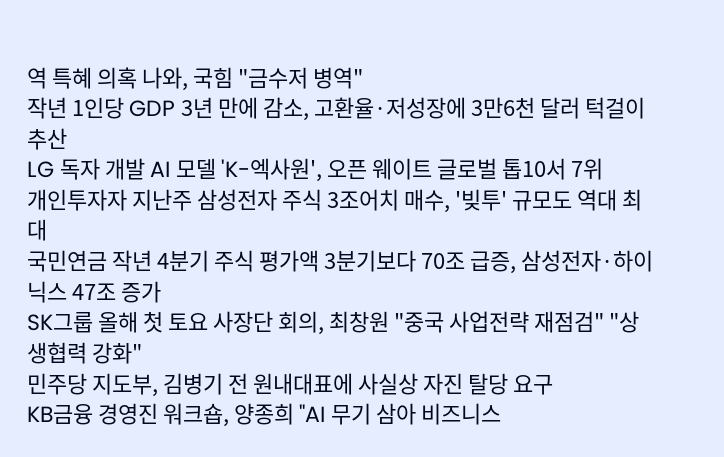역 특혜 의혹 나와, 국힘 "금수저 병역"
작년 1인당 GDP 3년 만에 감소, 고환율·저성장에 3만6천 달러 턱걸이 추산
LG 독자 개발 AI 모델 'K-엑사원', 오픈 웨이트 글로벌 톱10서 7위
개인투자자 지난주 삼성전자 주식 3조어치 매수, '빚투' 규모도 역대 최대
국민연금 작년 4분기 주식 평가액 3분기보다 70조 급증, 삼성전자·하이닉스 47조 증가
SK그룹 올해 첫 토요 사장단 회의, 최창원 "중국 사업전략 재점검" "상생협력 강화"
민주당 지도부, 김병기 전 원내대표에 사실상 자진 탈당 요구
KB금융 경영진 워크숍, 양종희 "AI 무기 삼아 비즈니스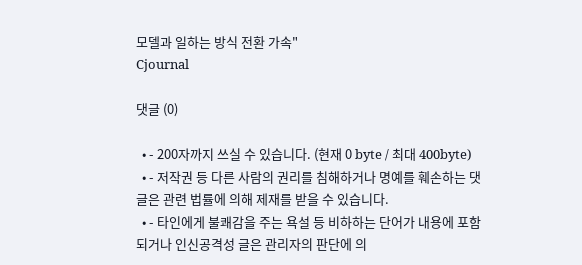모델과 일하는 방식 전환 가속"
Cjournal

댓글 (0)

  • - 200자까지 쓰실 수 있습니다. (현재 0 byte / 최대 400byte)
  • - 저작권 등 다른 사람의 권리를 침해하거나 명예를 훼손하는 댓글은 관련 법률에 의해 제재를 받을 수 있습니다.
  • - 타인에게 불쾌감을 주는 욕설 등 비하하는 단어가 내용에 포함되거나 인신공격성 글은 관리자의 판단에 의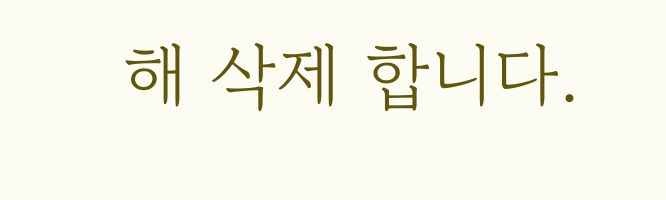해 삭제 합니다.